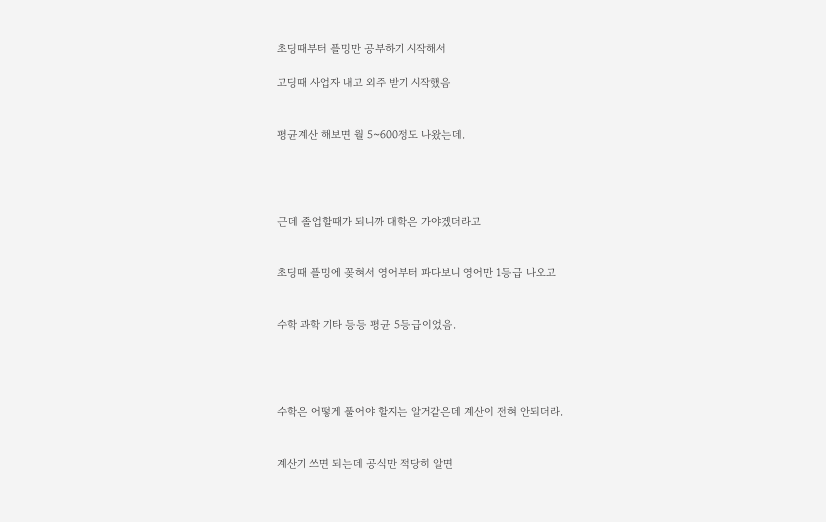초딩때부터 플밍만 공부하기 시작해서

고딩때 사업자 내고 외주 받기 시작했음


평균계산 해보면 월 5~600정도 나왔는데.




근데 졸업할때가 되니까 대학은 가야겠더라고


초딩때 플밍에 꽂혀서 영어부터 파다보니 영어만 1등급 나오고


수학 과학 기타 등등 평균 5등급이었음.




수학은 어떻게 풀어야 할지는 알거같은데 계산이 전혀 안되더라.


계산기 쓰면 되는데 공식만 적당히 알면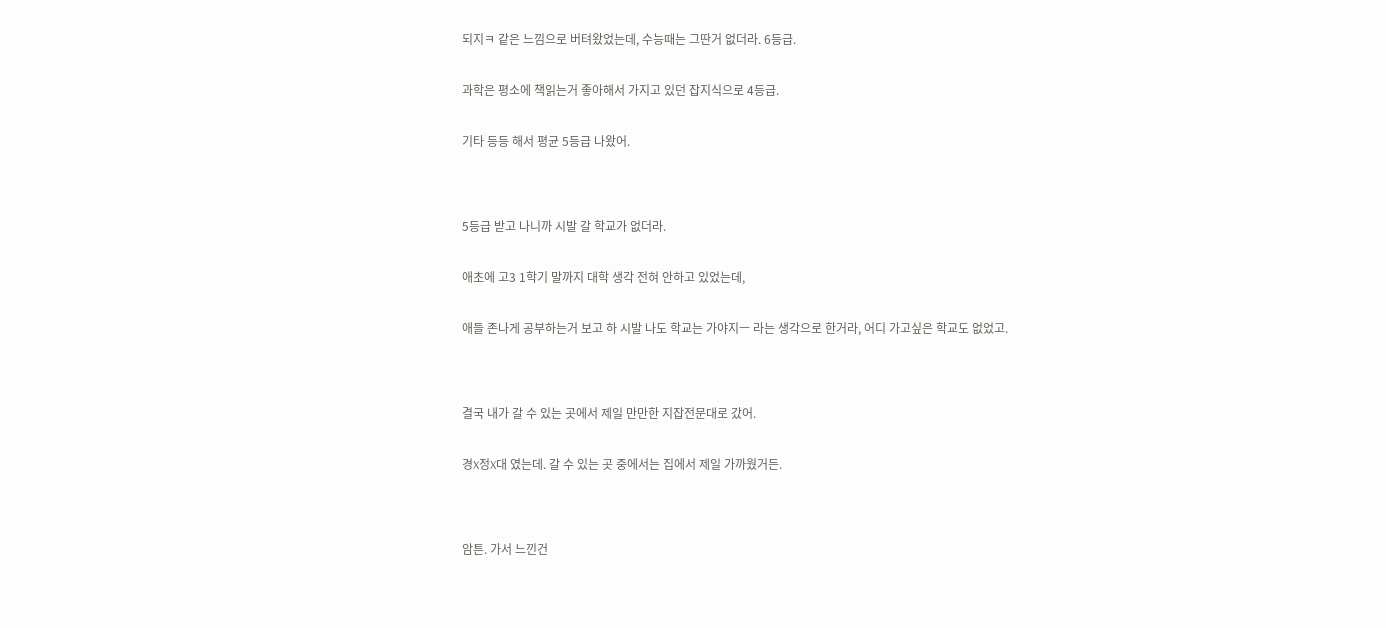되지ㅋ 같은 느낌으로 버텨왔었는데, 수능때는 그딴거 없더라. 6등급.


과학은 평소에 책읽는거 좋아해서 가지고 있던 잡지식으로 4등급.


기타 등등 해서 평균 5등급 나왔어.




5등급 받고 나니까 시발 갈 학교가 없더라.


애초에 고3 1학기 말까지 대학 생각 전혀 안하고 있었는데,


애들 존나게 공부하는거 보고 하 시발 나도 학교는 가야지ㅡ 라는 생각으로 한거라, 어디 가고싶은 학교도 없었고.




결국 내가 갈 수 있는 곳에서 제일 만만한 지잡전문대로 갔어.


경X정X대 였는데. 갈 수 있는 곳 중에서는 집에서 제일 가까웠거든.




암튼. 가서 느낀건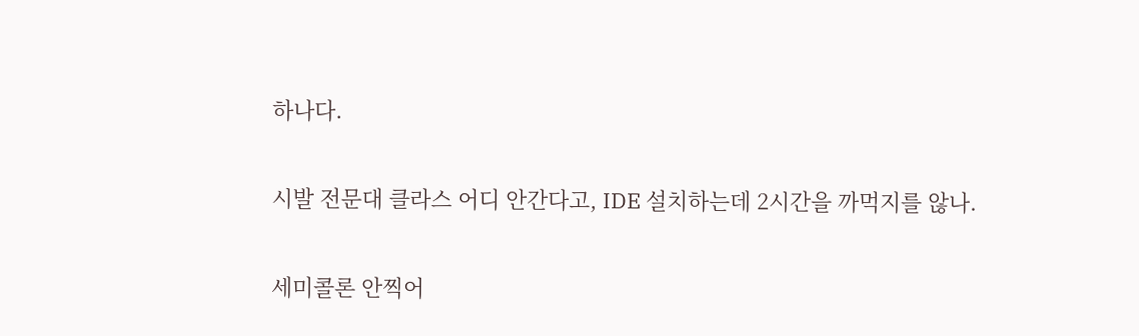하나다.


시발 전문대 클라스 어디 안간다고, IDE 설치하는데 2시간을 까먹지를 않나.


세미콜론 안찍어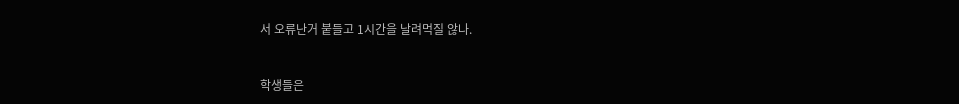서 오류난거 붙들고 1시간을 날려먹질 않나.


학생들은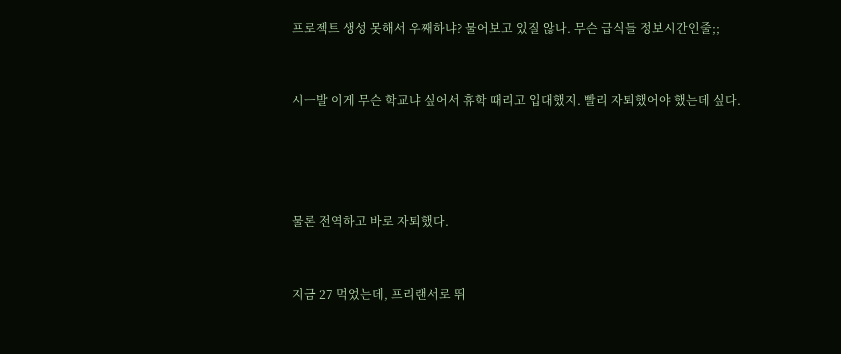프로젝트 생성 못해서 우째하냐? 물어보고 있질 않나. 무슨 급식들 정보시간인줄;;


시ㅡ발 이게 무슨 학교냐 싶어서 휴학 때리고 입대했지. 빨리 자퇴했어야 했는데 싶다.




물론 전역하고 바로 자퇴했다.


지금 27 먹었는데, 프리랜서로 뛰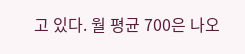고 있다. 월 평균 700은 나오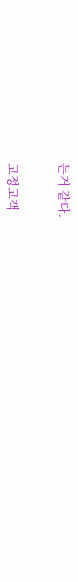는거 같다.


고정고객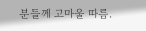분들께 고마울 따름.